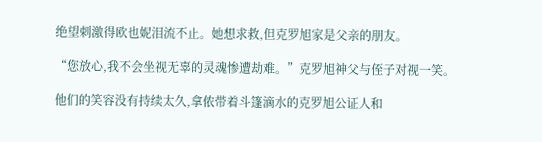绝望刺激得欧也妮泪流不止。她想求救,但克罗旭家是父亲的朋友。

“您放心,我不会坐视无辜的灵魂惨遭劫难。”克罗旭神父与侄子对视一笑。

他们的笑容没有持续太久,拿侬带着斗篷滴水的克罗旭公证人和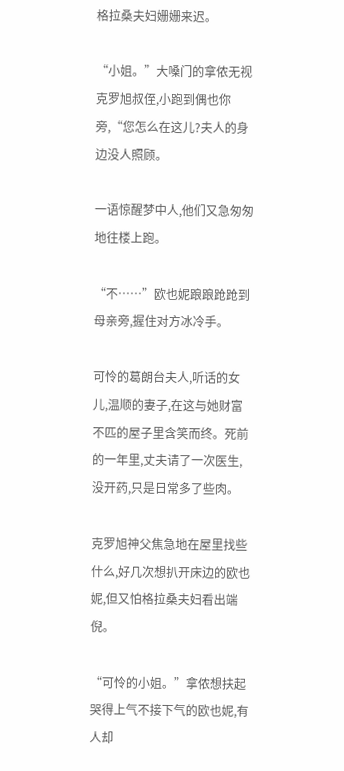格拉桑夫妇姗姗来迟。

“小姐。”大嗓门的拿侬无视克罗旭叔侄,小跑到偶也你旁,“您怎么在这儿?夫人的身边没人照顾。

一语惊醒梦中人,他们又急匆匆地往楼上跑。

“不……”欧也妮踉踉跄跄到母亲旁,握住对方冰冷手。

可怜的葛朗台夫人,听话的女儿,温顺的妻子,在这与她财富不匹的屋子里含笑而终。死前的一年里,丈夫请了一次医生,没开药,只是日常多了些肉。

克罗旭神父焦急地在屋里找些什么,好几次想扒开床边的欧也妮,但又怕格拉桑夫妇看出端倪。

“可怜的小姐。”拿侬想扶起哭得上气不接下气的欧也妮,有人却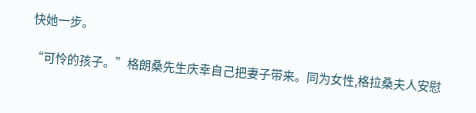快她一步。

“可怜的孩子。”格朗桑先生庆幸自己把妻子带来。同为女性,格拉桑夫人安慰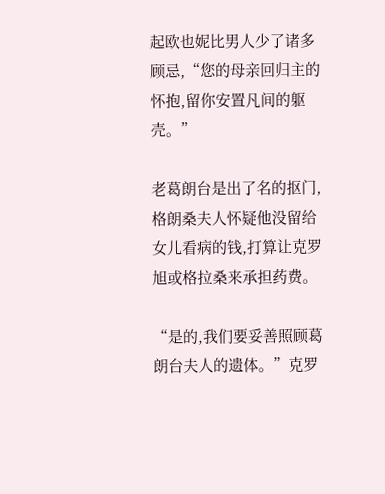起欧也妮比男人少了诸多顾忌,“您的母亲回归主的怀抱,留你安置凡间的躯壳。”

老葛朗台是出了名的抠门,格朗桑夫人怀疑他没留给女儿看病的钱,打算让克罗旭或格拉桑来承担药费。

“是的,我们要妥善照顾葛朗台夫人的遗体。”克罗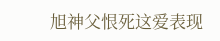旭神父恨死这爱表现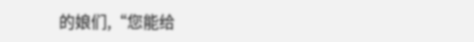的娘们,“您能给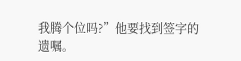我腾个位吗?”他要找到签字的遗嘱。